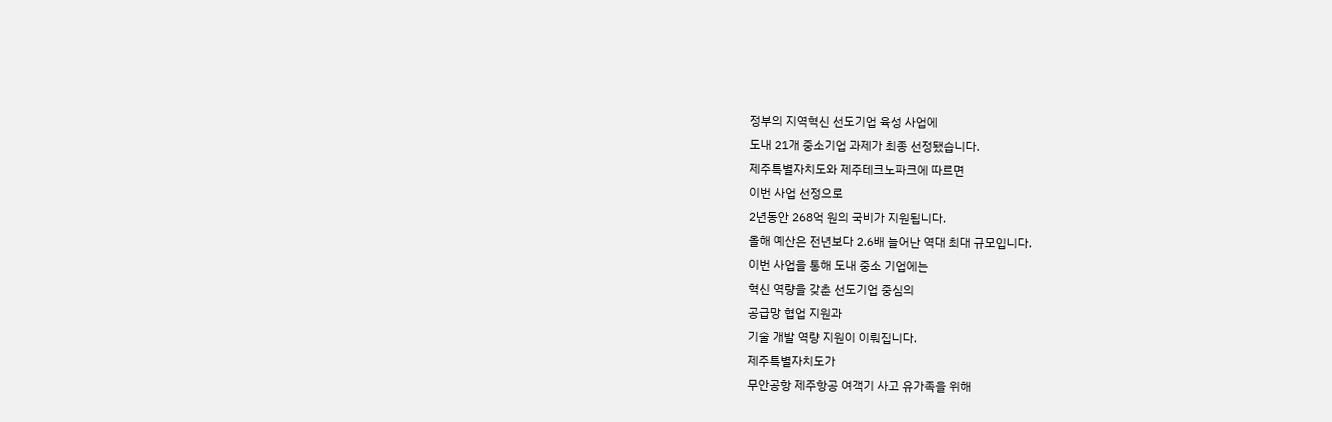정부의 지역혁신 선도기업 육성 사업에
도내 21개 중소기업 과제가 최종 선정됐습니다.
제주특별자치도와 제주테크노파크에 따르면
이번 사업 선정으로
2년동안 268억 원의 국비가 지원됩니다.
올해 예산은 전년보다 2.6배 늘어난 역대 최대 규모입니다.
이번 사업을 통해 도내 중소 기업에는
혁신 역량을 갖춘 선도기업 중심의
공급망 협업 지원과
기술 개발 역량 지원이 이뤄집니다.
제주특별자치도가
무안공항 제주항공 여객기 사고 유가족을 위해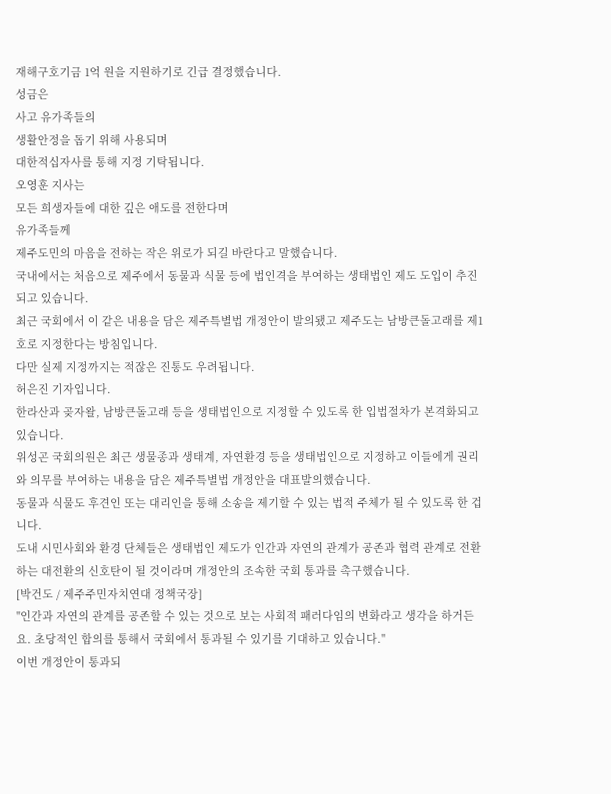재해구호기금 1억 원을 지원하기로 긴급 결정했습니다.
성금은
사고 유가족들의
생활안정을 돕기 위해 사용되며
대한적십자사를 통해 지정 기탁됩니다.
오영훈 지사는
모든 희생자들에 대한 깊은 애도를 전한다며
유가족들께
제주도민의 마음을 전하는 작은 위로가 되길 바란다고 말했습니다.
국내에서는 처음으로 제주에서 동물과 식물 등에 법인격을 부여하는 생태법인 제도 도입이 추진되고 있습니다.
최근 국회에서 이 같은 내용을 담은 제주특별법 개정안이 발의됐고 제주도는 남방큰돌고래를 제1호로 지정한다는 방침입니다.
다만 실제 지정까지는 적잖은 진통도 우려됩니다.
허은진 기자입니다.
한라산과 곶자왈, 남방큰돌고래 등을 생태법인으로 지정할 수 있도록 한 입법절차가 본격화되고 있습니다.
위성곤 국회의원은 최근 생물종과 생태계, 자연환경 등을 생태법인으로 지정하고 이들에게 권리와 의무를 부여하는 내용을 담은 제주특별법 개정안을 대표발의했습니다.
동물과 식물도 후견인 또는 대리인을 통해 소송을 제기할 수 있는 법적 주체가 될 수 있도록 한 겁니다.
도내 시민사회와 환경 단체들은 생태법인 제도가 인간과 자연의 관계가 공존과 협력 관계로 전환하는 대전환의 신호탄이 될 것이라며 개정안의 조속한 국회 통과를 촉구했습니다.
[박건도 / 제주주민자치연대 정책국장]
"인간과 자연의 관계를 공존할 수 있는 것으로 보는 사회적 패러다임의 변화라고 생각을 하거든요. 초당적인 합의를 통해서 국회에서 통과될 수 있기를 기대하고 있습니다."
이번 개정안이 통과되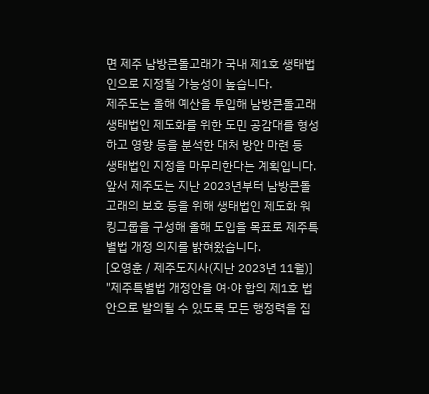면 제주 남방큰돌고래가 국내 제1호 생태법인으로 지정될 가능성이 높습니다.
제주도는 올해 예산을 투입해 남방큰돌고래 생태법인 제도화를 위한 도민 공감대를 형성하고 영향 등을 분석한 대처 방안 마련 등
생태법인 지정을 마무리한다는 계획입니다.
앞서 제주도는 지난 2023년부터 남방큰돌고래의 보호 등을 위해 생태법인 제도화 워킹그룹을 구성해 올해 도입을 목표로 제주특별법 개정 의지를 밝혀왔습니다.
[오영훈 / 제주도지사(지난 2023년 11월)]
"제주특별법 개정안을 여·야 합의 제1호 법안으로 발의될 수 있도록 모든 행정력을 집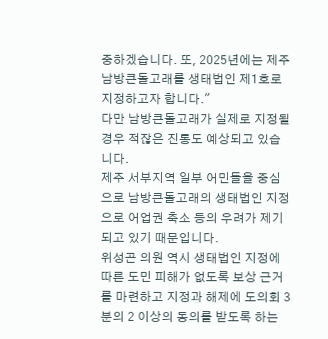중하겠습니다. 또, 2025년에는 제주 남방큰돌고래를 생태법인 제1호로 지정하고자 합니다."
다만 남방큰돌고래가 실제로 지정될 경우 적잖은 진통도 예상되고 있습니다.
제주 서부지역 일부 어민들을 중심으로 남방큰돌고래의 생태법인 지정으로 어업권 축소 등의 우려가 제기되고 있기 때문입니다.
위성곤 의원 역시 생태법인 지정에 따른 도민 피해가 없도록 보상 근거를 마련하고 지정과 해제에 도의회 3분의 2 이상의 동의를 받도록 하는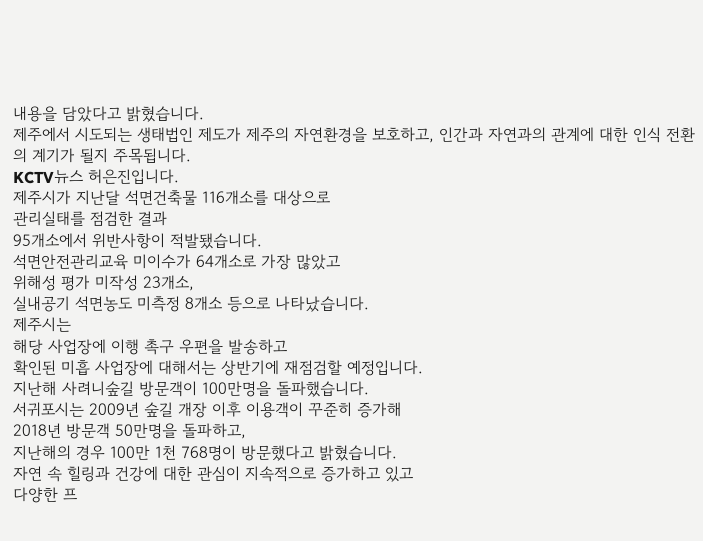내용을 담았다고 밝혔습니다.
제주에서 시도되는 생태법인 제도가 제주의 자연환경을 보호하고, 인간과 자연과의 관계에 대한 인식 전환의 계기가 될지 주목됩니다.
KCTV뉴스 허은진입니다.
제주시가 지난달 석면건축물 116개소를 대상으로
관리실태를 점검한 결과
95개소에서 위반사항이 적발됐습니다.
석면안전관리교육 미이수가 64개소로 가장 많았고
위해성 평가 미작성 23개소,
실내공기 석면농도 미측정 8개소 등으로 나타났습니다.
제주시는
해당 사업장에 이행 촉구 우편을 발송하고
확인된 미흡 사업장에 대해서는 상반기에 재점검할 예정입니다.
지난해 사려니숲길 방문객이 100만명을 돌파했습니다.
서귀포시는 2009년 숲길 개장 이후 이용객이 꾸준히 증가해
2018년 방문객 50만명을 돌파하고,
지난해의 경우 100만 1천 768명이 방문했다고 밝혔습니다.
자연 속 힐링과 건강에 대한 관심이 지속적으로 증가하고 있고
다양한 프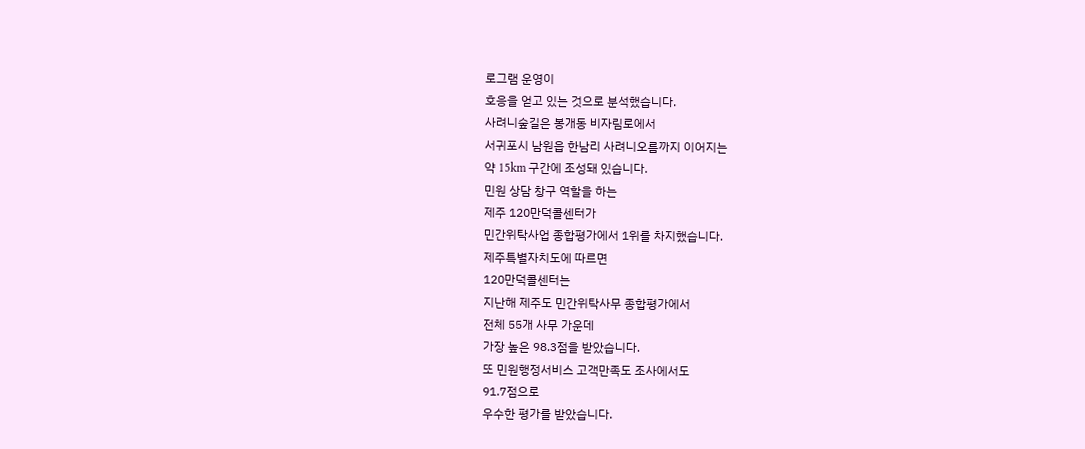로그램 운영이
호응을 얻고 있는 것으로 분석했습니다.
사려니숲길은 봉개동 비자림로에서
서귀포시 남원읍 한남리 사려니오름까지 이어지는
약 15km 구간에 조성돼 있습니다.
민원 상담 창구 역할을 하는
제주 120만덕콜센터가
민간위탁사업 종합평가에서 1위를 차지했습니다.
제주특별자치도에 따르면
120만덕콜센터는
지난해 제주도 민간위탁사무 종합평가에서
전체 55개 사무 가운데
가장 높은 98.3점을 받았습니다.
또 민원행정서비스 고객만족도 조사에서도
91.7점으로
우수한 평가를 받았습니다.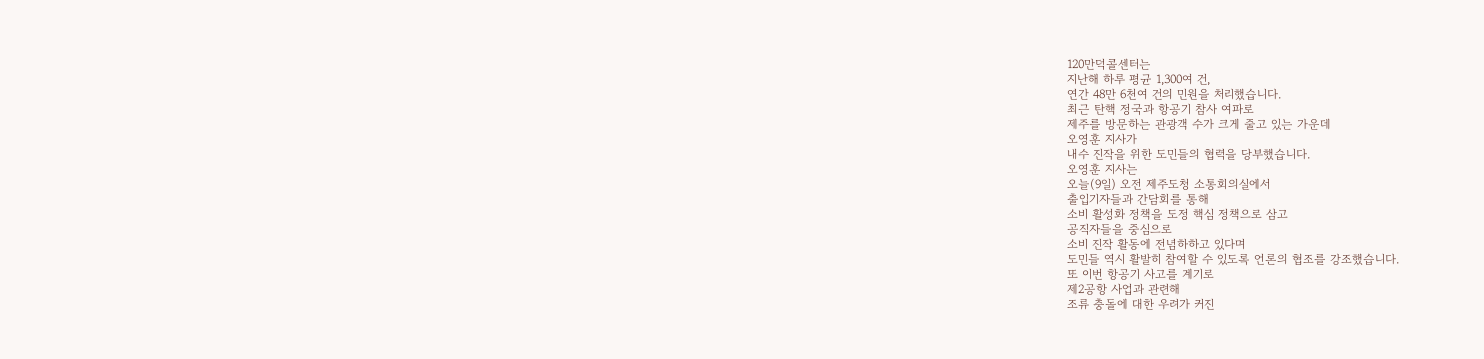120만덕콜센터는
지난해 하루 평균 1,300여 건,
연간 48만 6천여 건의 민원을 처리했습니다.
최근 탄핵 정국과 항공기 참사 여파로
제주를 방문하는 관광객 수가 크게 줄고 있는 가운데
오영훈 지사가
내수 진작을 위한 도민들의 협력을 당부했습니다.
오영훈 지사는
오늘(9일) 오전 제주도청 소통회의실에서
출입기자들과 간담회를 통해
소비 활성화 정책을 도정 핵심 정책으로 삼고
공직자들을 중심으로
소비 진작 활동에 전념하하고 있다며
도민들 역시 활발히 참여할 수 있도록 언론의 협조를 강조했습니다.
또 이번 항공기 사고를 계기로
제2공항 사업과 관련해
조류 충돌에 대한 우려가 커진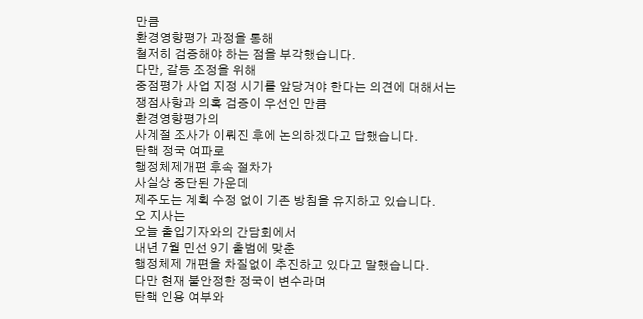만큼
환경영향평가 과정을 통해
철저히 검증해야 하는 점을 부각했습니다.
다만, 갈등 조정을 위해
중점평가 사업 지정 시기를 앞당겨야 한다는 의견에 대해서는
쟁점사항과 의혹 검증이 우선인 만큼
환경영향평가의
사계절 조사가 이뤄진 후에 논의하겠다고 답했습니다.
탄핵 정국 여파로
행정체제개편 후속 절차가
사실상 중단된 가운데
제주도는 계획 수정 없이 기존 방침을 유지하고 있습니다.
오 지사는
오늘 출입기자와의 간담회에서
내년 7월 민선 9기 출범에 맞춘
행정체제 개편을 차질없이 추진하고 있다고 말했습니다.
다만 현재 불안정한 정국이 변수라며
탄핵 인용 여부와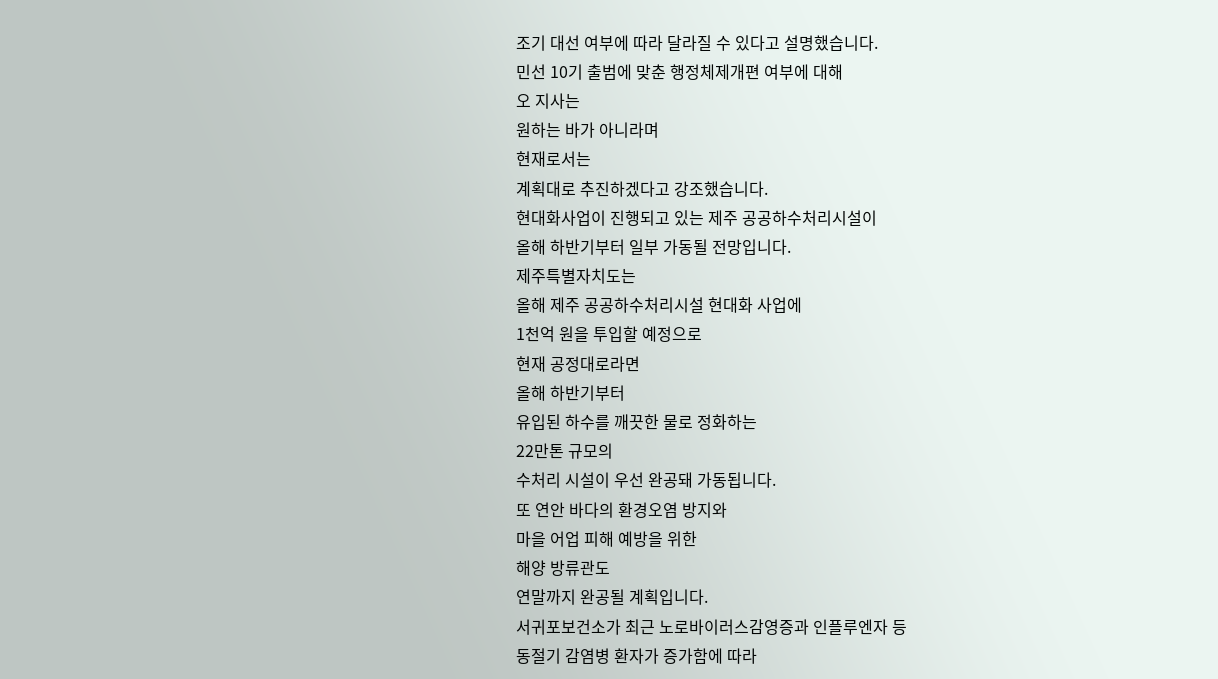조기 대선 여부에 따라 달라질 수 있다고 설명했습니다.
민선 10기 출범에 맞춘 행정체제개편 여부에 대해
오 지사는
원하는 바가 아니라며
현재로서는
계획대로 추진하겠다고 강조했습니다.
현대화사업이 진행되고 있는 제주 공공하수처리시설이
올해 하반기부터 일부 가동될 전망입니다.
제주특별자치도는
올해 제주 공공하수처리시설 현대화 사업에
1천억 원을 투입할 예정으로
현재 공정대로라면
올해 하반기부터
유입된 하수를 깨끗한 물로 정화하는
22만톤 규모의
수처리 시설이 우선 완공돼 가동됩니다.
또 연안 바다의 환경오염 방지와
마을 어업 피해 예방을 위한
해양 방류관도
연말까지 완공될 계획입니다.
서귀포보건소가 최근 노로바이러스감영증과 인플루엔자 등
동절기 감염병 환자가 증가함에 따라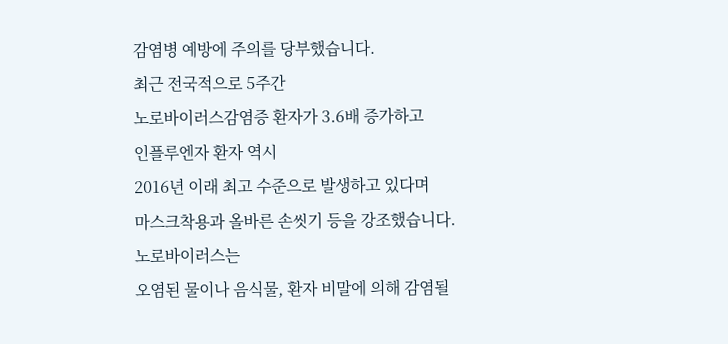감염병 예방에 주의를 당부했습니다.
최근 전국적으로 5주간
노로바이러스감염증 환자가 3.6배 증가하고
인플루엔자 환자 역시
2016년 이래 최고 수준으로 발생하고 있다며
마스크착용과 올바른 손씻기 등을 강조했습니다.
노로바이러스는
오염된 물이나 음식물, 환자 비말에 의해 감염될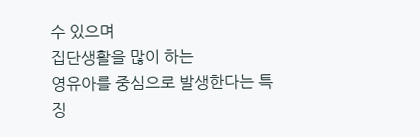수 있으며
집단생활을 많이 하는
영유아를 중심으로 발생한다는 특징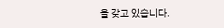을 갖고 있습니다.